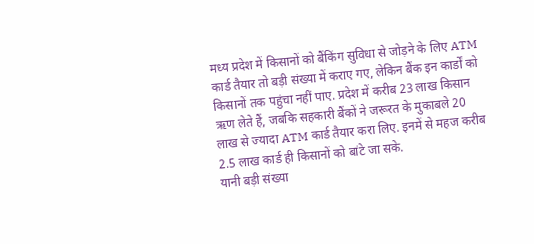मध्य प्रदेश में किसानों को बैंकिंग सुविधा से जोड़ने के लिए ATM कार्ड तैयार तो बड़ी संख्या में कराए गए, लेकिन बैंक इन कार्डों को किसानों तक पहुंचा नहीं पाए. प्रदेश में करीब 23 लाख किसान ऋण लेते हैं, जबकि सहकारी बैंकों ने जरूरत के मुकाबले 20 लाख से ज्यादा ATM कार्ड तैयार करा लिए. इनमें से महज करीब 2.5 लाख कार्ड ही किसानों को बांटे जा सके.
यानी बड़ी संख्या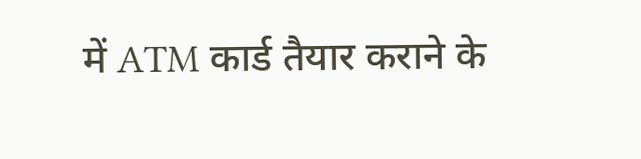में ATM कार्ड तैयार कराने के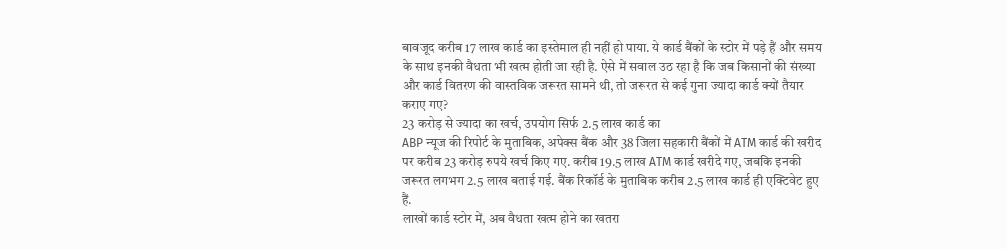बावजूद करीब 17 लाख कार्ड का इस्तेमाल ही नहीं हो पाया. ये कार्ड बैंकों के स्टोर में पड़े हैं और समय के साथ इनकी वैधता भी खत्म होती जा रही है. ऐसे में सवाल उठ रहा है कि जब किसानों की संख्या और कार्ड वितरण की वास्तविक जरूरत सामने थी, तो जरूरत से कई गुना ज्यादा कार्ड क्यों तैयार कराए गए?
23 करोड़ से ज्यादा का खर्च, उपयोग सिर्फ 2.5 लाख कार्ड का
ABP न्यूज की रिपोर्ट के मुताबिक, अपेक्स बैंक और 38 जिला सहकारी बैंकों में ATM कार्ड की खरीद पर करीब 23 करोड़ रुपये खर्च किए गए. करीब 19.5 लाख ATM कार्ड खरीदे गए, जबकि इनकी जरूरत लगभग 2.5 लाख बताई गई. बैंक रिकॉर्ड के मुताबिक करीब 2.5 लाख कार्ड ही एक्टिवेट हुए हैं.
लाखों कार्ड स्टोर में, अब वैधता खत्म होने का खतरा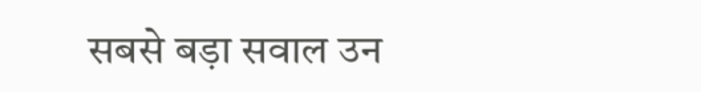सबसे बड़ा सवाल उन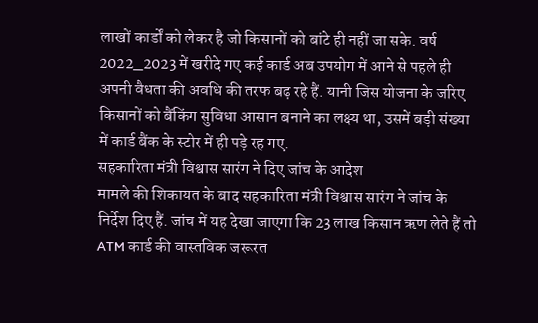लाखों कार्डों को लेकर है जो किसानों को बांटे ही नहीं जा सके. वर्ष 2022_2023 में खरीदे गए कई कार्ड अब उपयोग में आने से पहले ही अपनी वैधता की अवधि की तरफ बढ़ रहे हैं. यानी जिस योजना के जरिए किसानों को बैंकिंग सुविधा आसान बनाने का लक्ष्य था, उसमें बड़ी संख्या में कार्ड बैंक के स्टोर में ही पड़े रह गए.
सहकारिता मंत्री विश्वास सारंग ने दिए जांच के आदेश
मामले की शिकायत के बाद सहकारिता मंत्री विश्वास सारंग ने जांच के निर्देश दिए हैं. जांच में यह देखा जाएगा कि 23 लाख किसान ऋण लेते हैं तो ATM कार्ड की वास्तविक जरूरत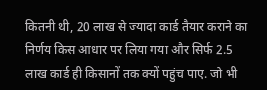कितनी थी, 20 लाख से ज्यादा कार्ड तैयार कराने का निर्णय किस आधार पर लिया गया और सिर्फ 2.5 लाख कार्ड ही किसानों तक क्यों पहुंच पाए. जो भी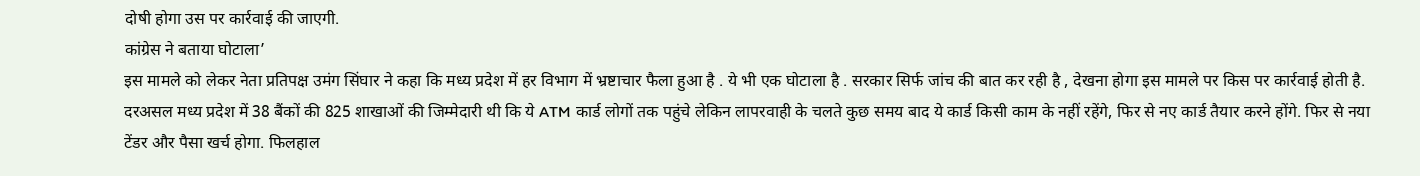दोषी होगा उस पर कार्रवाई की जाएगी.
कांग्रेस ने बताया घोटाला’
इस मामले को लेकर नेता प्रतिपक्ष उमंग सिंघार ने कहा कि मध्य प्रदेश में हर विभाग में भ्रष्टाचार फैला हुआ है . ये भी एक घोटाला है . सरकार सिर्फ जांच की बात कर रही है , देखना होगा इस मामले पर किस पर कार्रवाई होती है.
दरअसल मध्य प्रदेश में 38 बैंकों की 825 शाखाओं की जिम्मेदारी थी कि ये ATM कार्ड लोगों तक पहुंचे लेकिन लापरवाही के चलते कुछ समय बाद ये कार्ड किसी काम के नहीं रहेंगे, फिर से नए कार्ड तैयार करने होंगे. फिर से नया टेंडर और पैसा खर्च होगा. फिलहाल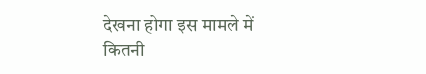देखना होगा इस मामले में कितनी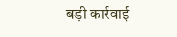बड़ी कार्रवाई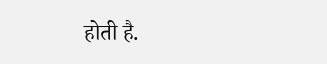होती है.